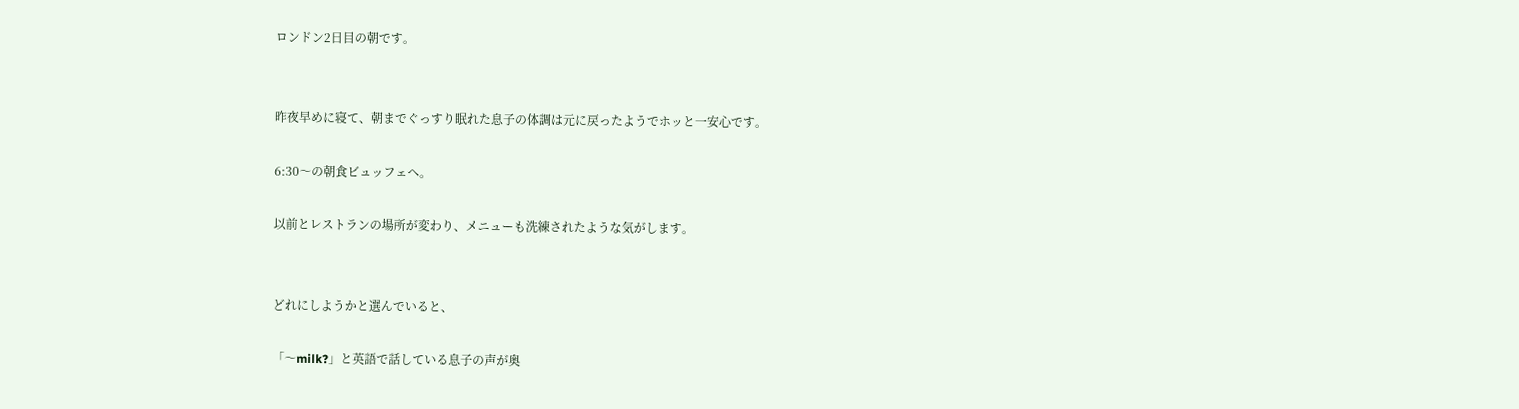ロンドン2日目の朝です。


昨夜早めに寝て、朝までぐっすり眠れた息子の体調は元に戻ったようでホッと一安心です。

6:30〜の朝食ビュッフェへ。

以前とレストランの場所が変わり、メニューも洗練されたような気がします。


どれにしようかと選んでいると、

「〜milk?」と英語で話している息子の声が奥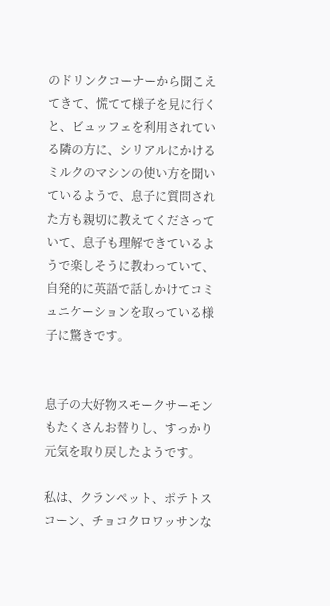のドリンクコーナーから聞こえてきて、慌てて様子を見に行くと、ビュッフェを利用されている隣の方に、シリアルにかけるミルクのマシンの使い方を聞いているようで、息子に質問された方も親切に教えてくださっていて、息子も理解できているようで楽しそうに教わっていて、自発的に英語で話しかけてコミュニケーションを取っている様子に驚きです。


息子の大好物スモークサーモンもたくさんお替りし、すっかり元気を取り戻したようです。

私は、クランペット、ポテトスコーン、チョコクロワッサンな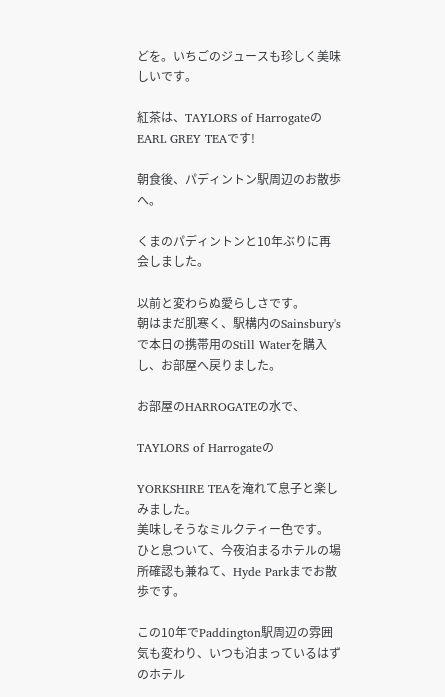どを。いちごのジュースも珍しく美味しいです。

紅茶は、TAYLORS of HarrogateのEARL GREY TEAです!

朝食後、パディントン駅周辺のお散歩へ。

くまのパディントンと10年ぶりに再会しました。

以前と変わらぬ愛らしさです。
朝はまだ肌寒く、駅構内のSainsbury'sで本日の携帯用のStill Waterを購入し、お部屋へ戻りました。

お部屋のHARROGATEの水で、

TAYLORS of Harrogateの

YORKSHIRE TEAを淹れて息子と楽しみました。
美味しそうなミルクティー色です。
ひと息ついて、今夜泊まるホテルの場所確認も兼ねて、Hyde Parkまでお散歩です。

この10年でPaddington駅周辺の雰囲気も変わり、いつも泊まっているはずのホテル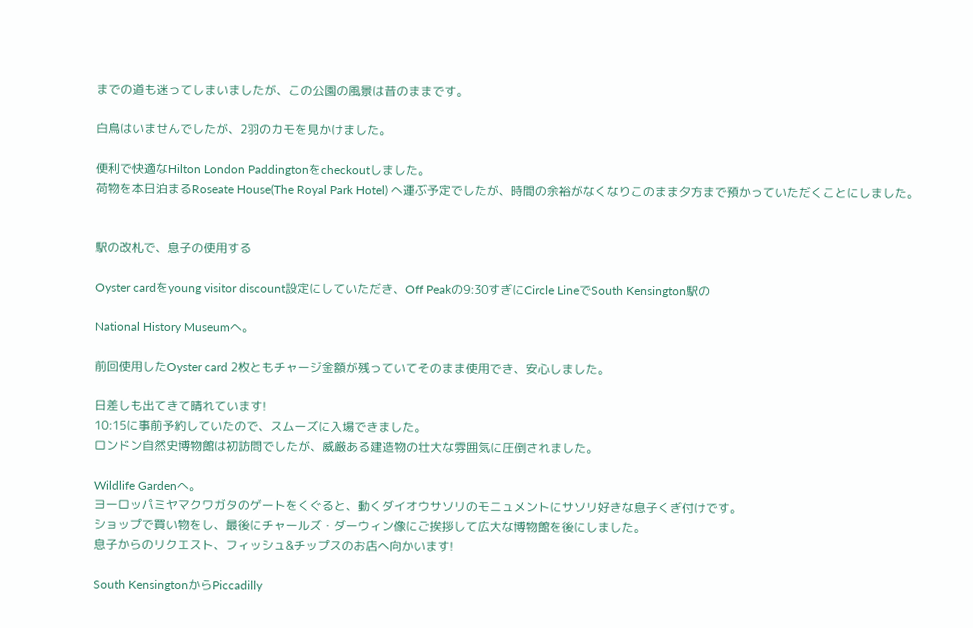までの道も迷ってしまいましたが、この公園の風景は昔のままです。

白鳥はいませんでしたが、2羽のカモを見かけました。

便利で快適なHilton London Paddingtonをcheckoutしました。
荷物を本日泊まるRoseate House(The Royal Park Hotel) へ運ぶ予定でしたが、時間の余裕がなくなりこのまま夕方まで預かっていただくことにしました。


駅の改札で、息子の使用する

Oyster cardをyoung visitor discount設定にしていただき、Off Peakの9:30すぎにCircle LineでSouth Kensington駅の

National History Museumへ。

前回使用したOyster card 2枚ともチャージ金額が残っていてそのまま使用でき、安心しました。

日差しも出てきて晴れています!
10:15に事前予約していたので、スムーズに入場できました。
ロンドン自然史博物館は初訪問でしたが、威厳ある建造物の壮大な雰囲気に圧倒されました。

Wildlife Gardenへ。
ヨーロッパミヤマクワガタのゲートをくぐると、動くダイオウサソリのモニュメントにサソリ好きな息子くぎ付けです。
ショップで買い物をし、最後にチャールズ・ダーウィン像にご挨拶して広大な博物館を後にしました。
息子からのリクエスト、フィッシュ&チップスのお店へ向かいます!

South KensingtonからPiccadilly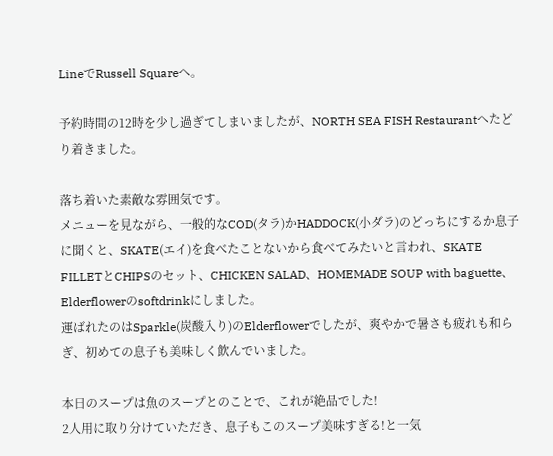LineでRussell Squareへ。

予約時間の12時を少し過ぎてしまいましたが、NORTH SEA FISH Restaurantへたどり着きました。

落ち着いた素敵な雰囲気です。
メニューを見ながら、一般的なCOD(タラ)かHADDOCK(小ダラ)のどっちにするか息子に聞くと、SKATE(エイ)を食べたことないから食べてみたいと言われ、SKATE FILLETとCHIPSのセット、CHICKEN SALAD、HOMEMADE SOUP with baguette、Elderflowerのsoftdrinkにしました。
運ばれたのはSparkle(炭酸入り)のElderflowerでしたが、爽やかで暑さも疲れも和らぎ、初めての息子も美味しく飲んでいました。

本日のスープは魚のスープとのことで、これが絶品でした!
2人用に取り分けていただき、息子もこのスープ美味すぎる!と一気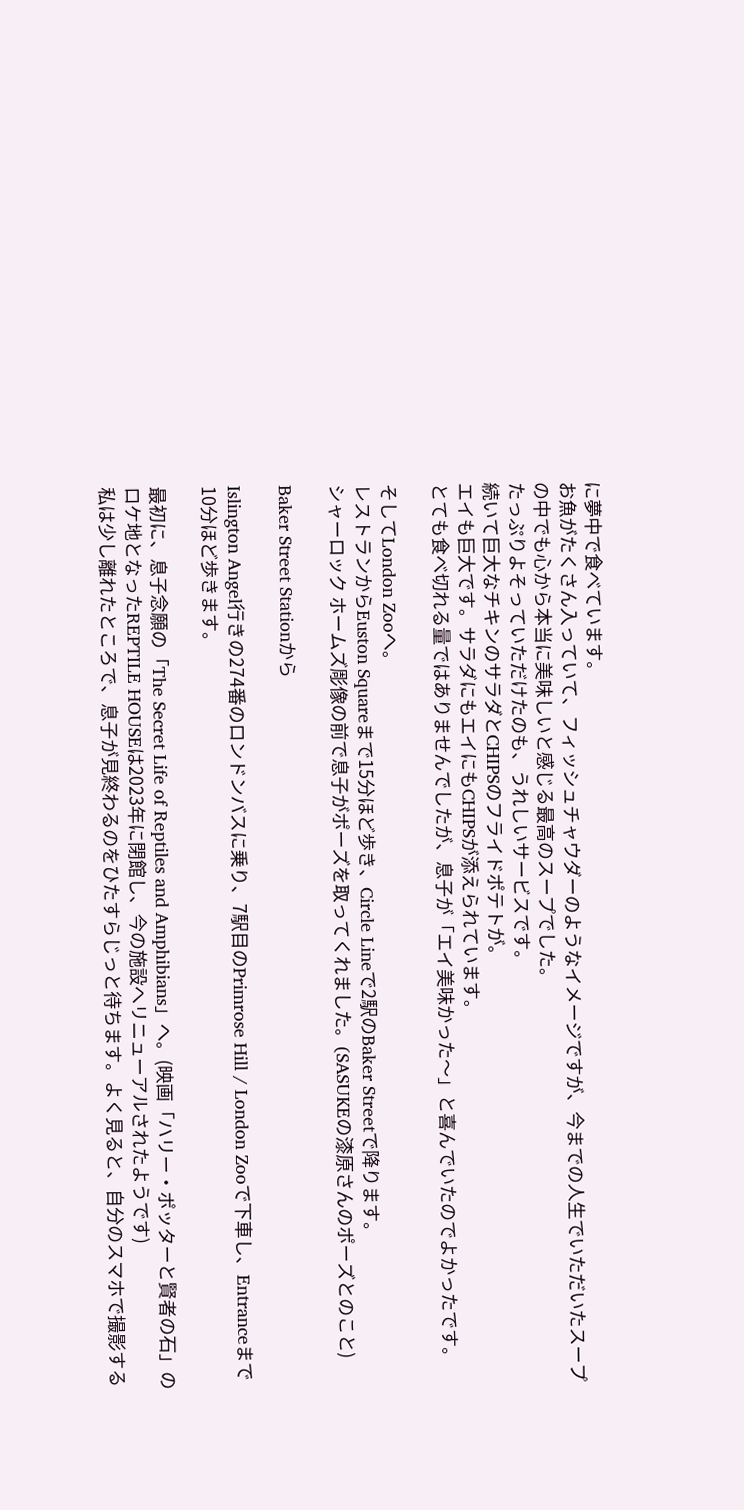に夢中で食べています。
お魚がたくさん入っていて、フィッシュチャウダーのようなイメージですが、今までの人生でいただいたスープの中でも心から本当に美味しいと感じる最高のスープでした。
たっぷりよそっていただけたのも、うれしいサービスです。
続いて巨大なチキンのサラダとCHIPSのフライドポテトが。
エイも巨大です。サラダにもエイにもCHIPSが添えられています。
とても食べ切れる量ではありませんでしたが、息子が「エイ美味かった〜」と喜んでいたのでよかったです。

そしてLondon Zooへ。
レストランからEuston Squareまで15分ほど歩き、Circle Lineで2駅のBaker Streetで降ります。
シャーロック ホームズ彫像の前で息子がポーズを取ってくれました。(SASUKEの漆原さんのポーズとのこと)

Baker Street Stationから

Islington Angel行きの274番のロンドンバスに乗り、7駅目のPrimrose Hill / London Zooで下車し、Entranceまで10分ほど歩きます。

最初に、息子念願の「The Secret Life of Reptiles and Amphibians」へ。(映画「ハリー・ポッターと賢者の石」のロケ地となったREPTILE HOUSEは2023年に閉館し、今の施設へリニューアルされたようです)
私は少し離れたところで、息子が見終わるのをひたすらじっと待ちます。よく見ると、自分のスマホで撮影する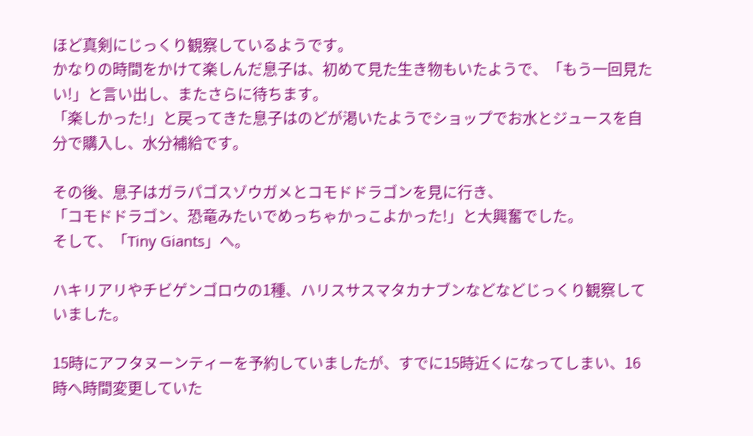ほど真剣にじっくり観察しているようです。
かなりの時間をかけて楽しんだ息子は、初めて見た生き物もいたようで、「もう一回見たい!」と言い出し、またさらに待ちます。
「楽しかった!」と戻ってきた息子はのどが渇いたようでショップでお水とジュースを自分で購入し、水分補給です。

その後、息子はガラパゴスゾウガメとコモドドラゴンを見に行き、
「コモドドラゴン、恐竜みたいでめっちゃかっこよかった!」と大興奮でした。
そして、「Tiny Giants」へ。

ハキリアリやチビゲンゴロウの1種、ハリスサスマタカナブンなどなどじっくり観察していました。

15時にアフタヌーンティーを予約していましたが、すでに15時近くになってしまい、16時へ時間変更していた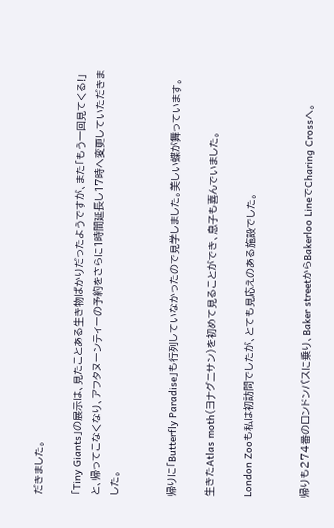だきました。

「Tiny Giants」の展示は、見たことある生き物ばかりだったようですが、また「もう一回見てくる!」と、帰ってこなくなり、アフタヌーンティーの予約をさらに1時間延長し17時へ変更していただきました。


帰りに「Butterfly Paradise」も行列していなかったので見学しました。美しい蝶が舞っています。

生きたAtlas moth(ヨナグニサン)を初めて見ることができ、息子も喜んでいました。

London Zooも私は初訪問でしたが、とても見応えのある施設でした。


帰りも274番のロンドンバスに乗り、Baker streetからBakerloo LineでCharing Crossへ。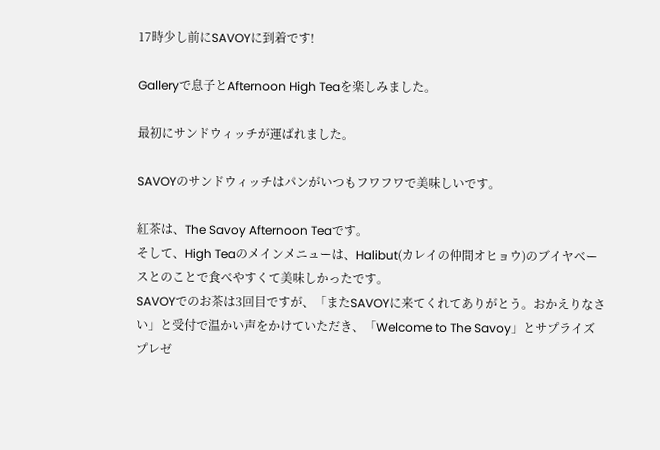17時少し前にSAVOYに到着です!

Galleryで息子とAfternoon High Teaを楽しみました。

最初にサンドウィッチが運ばれました。

SAVOYのサンドウィッチはパンがいつもフワフワで美味しいです。

紅茶は、The Savoy Afternoon Teaです。
そして、High Teaのメインメニューは、Halibut(カレイの仲間オヒョウ)のブイヤベースとのことで食べやすくて美味しかったです。
SAVOYでのお茶は3回目ですが、「またSAVOYに来てくれてありがとう。おかえりなさい」と受付で温かい声をかけていただき、「Welcome to The Savoy」とサプライズプレゼ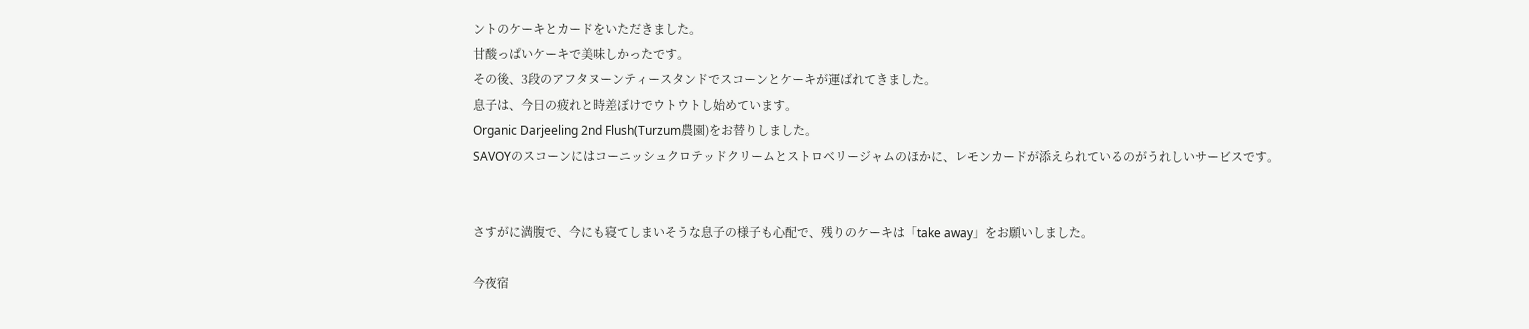ントのケーキとカードをいただきました。
甘酸っぱいケーキで美味しかったです。
その後、3段のアフタヌーンティースタンドでスコーンとケーキが運ばれてきました。
息子は、今日の疲れと時差ぼけでウトウトし始めています。
Organic Darjeeling 2nd Flush(Turzum農園)をお替りしました。
SAVOYのスコーンにはコーニッシュクロテッドクリームとストロベリージャムのほかに、レモンカードが添えられているのがうれしいサービスです。


さすがに満腹で、今にも寝てしまいそうな息子の様子も心配で、残りのケーキは「take away」をお願いしました。

今夜宿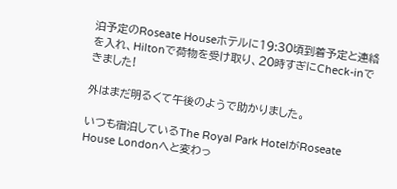泊予定のRoseate Houseホテルに19:30頃到着予定と連絡を入れ、Hiltonで荷物を受け取り、20時すぎにCheck-inできました!

外はまだ明るくて午後のようで助かりました。

いつも宿泊しているThe Royal Park HotelがRoseate House Londonへと変わっ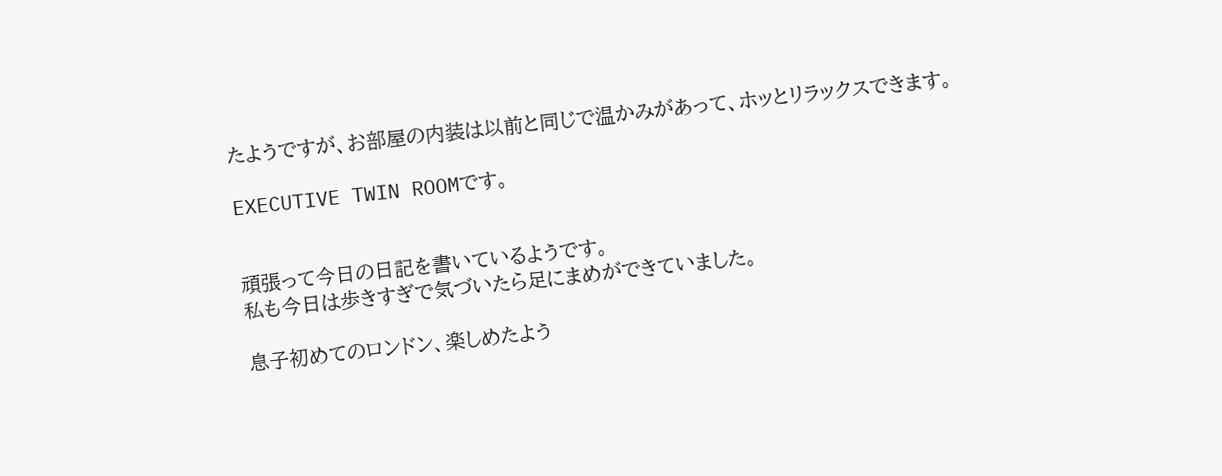たようですが、お部屋の内装は以前と同じで温かみがあって、ホッとリラックスできます。

EXECUTIVE TWIN ROOMです。


頑張って今日の日記を書いているようです。
私も今日は歩きすぎで気づいたら足にまめができていました。

息子初めてのロンドン、楽しめたよう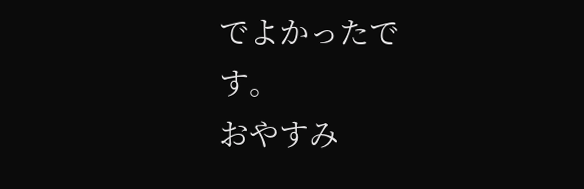でよかったです。
おやすみ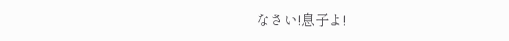なさい!息子よ!